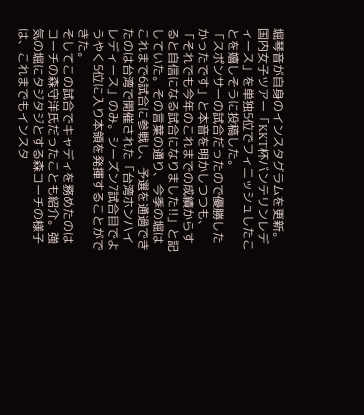堀琴音が自身のインスタグラムを更新。国内女子ツアー「KKT杯バンテリンレディース」を単独5位でフィニッシュしたことを嬉しそうに投稿した。
「スポンサーの試合だったので優勝したかったです」と本音を明かしつつも、「それでも今年のこれまでの成績からすると自信になる試合になりました!!」と記していた。その言葉の通り、今季の堀はこれまで6試合に参戦し、予選を通過できたのは台湾で開催された「台湾ホンハイレディース」のみ。シーズン7試合目でようやく5位に入り本領を発揮することができた。
そしてこの試合でキャディを務めたのはコーチの森守洋氏だったことも紹介。強気の堀にタジタジとする森コーチの様子は、これまでもインスタ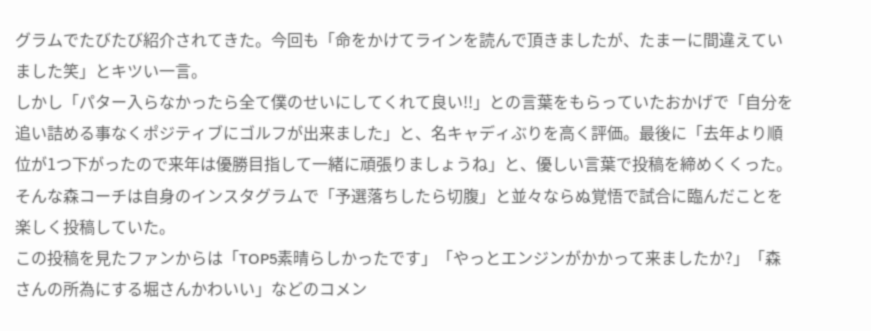グラムでたびたび紹介されてきた。今回も「命をかけてラインを読んで頂きましたが、たまーに間違えていました笑」とキツい一言。
しかし「パター入らなかったら全て僕のせいにしてくれて良い!!」との言葉をもらっていたおかげで「自分を追い詰める事なくポジティブにゴルフが出来ました」と、名キャディぶりを高く評価。最後に「去年より順位が1つ下がったので来年は優勝目指して一緒に頑張りましょうね」と、優しい言葉で投稿を締めくくった。
そんな森コーチは自身のインスタグラムで「予選落ちしたら切腹」と並々ならぬ覚悟で試合に臨んだことを楽しく投稿していた。
この投稿を見たファンからは「TOP5素晴らしかったです」「やっとエンジンがかかって来ましたか?」「森さんの所為にする堀さんかわいい」などのコメン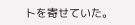トを寄せていた。